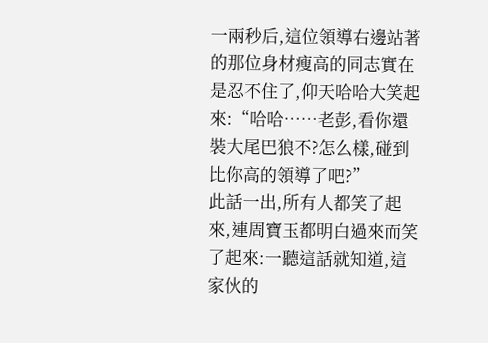一兩秒后,這位領導右邊站著的那位身材瘦高的同志實在是忍不住了,仰天哈哈大笑起來:“哈哈……老彭,看你還裝大尾巴狼不?怎么樣,碰到比你高的領導了吧?”
此話一出,所有人都笑了起來,連周寶玉都明白過來而笑了起來:一聽這話就知道,這家伙的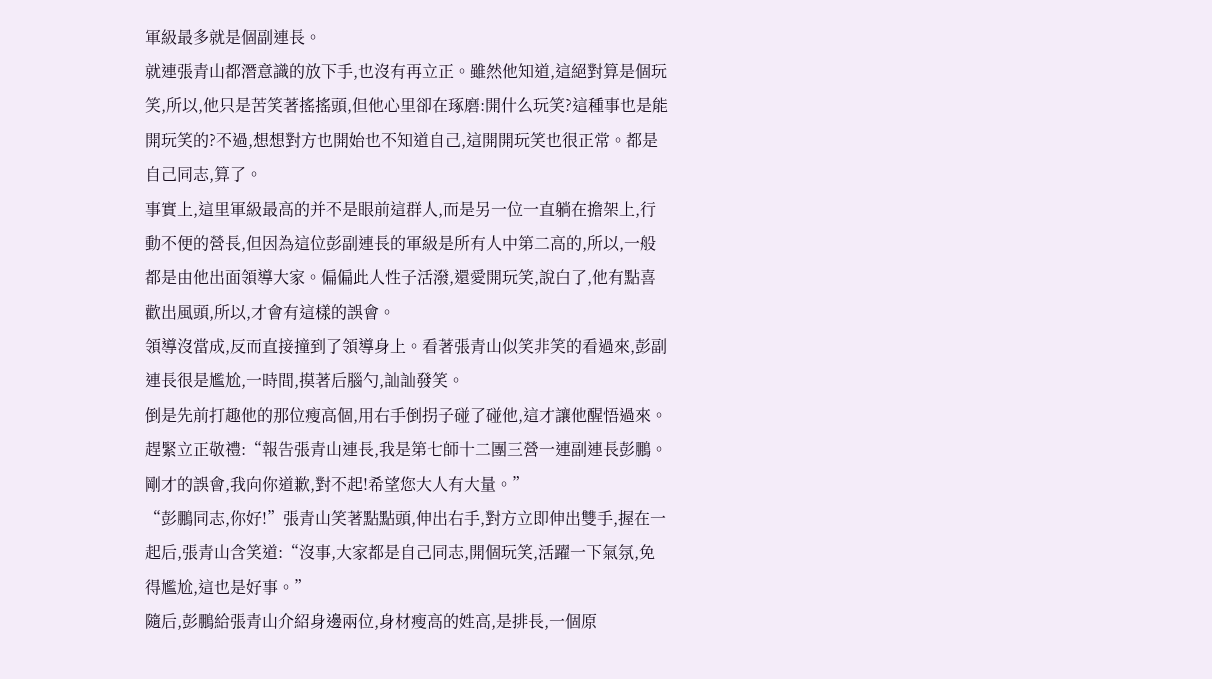軍級最多就是個副連長。
就連張青山都潛意識的放下手,也沒有再立正。雖然他知道,這絕對算是個玩笑,所以,他只是苦笑著搖搖頭,但他心里卻在琢磨:開什么玩笑?這種事也是能開玩笑的?不過,想想對方也開始也不知道自己,這開開玩笑也很正常。都是自己同志,算了。
事實上,這里軍級最高的并不是眼前這群人,而是另一位一直躺在擔架上,行動不便的營長,但因為這位彭副連長的軍級是所有人中第二高的,所以,一般都是由他出面領導大家。偏偏此人性子活潑,還愛開玩笑,說白了,他有點喜歡出風頭,所以,才會有這樣的誤會。
領導沒當成,反而直接撞到了領導身上。看著張青山似笑非笑的看過來,彭副連長很是尷尬,一時間,摸著后腦勺,訕訕發笑。
倒是先前打趣他的那位瘦高個,用右手倒拐子碰了碰他,這才讓他醒悟過來。趕緊立正敬禮:“報告張青山連長,我是第七師十二團三營一連副連長彭鵬。剛才的誤會,我向你道歉,對不起!希望您大人有大量。”
“彭鵬同志,你好!”張青山笑著點點頭,伸出右手,對方立即伸出雙手,握在一起后,張青山含笑道:“沒事,大家都是自己同志,開個玩笑,活躍一下氣氛,免得尷尬,這也是好事。”
隨后,彭鵬給張青山介紹身邊兩位,身材瘦高的姓高,是排長,一個原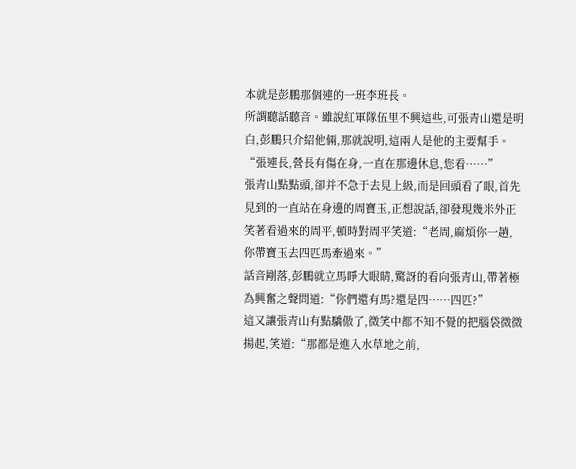本就是彭鵬那個連的一班李班長。
所謂聽話聽音。雖說紅軍隊伍里不興這些,可張青山還是明白,彭鵬只介紹他倆,那就說明,這兩人是他的主要幫手。
“張連長,營長有傷在身,一直在那邊休息,您看……”
張青山點點頭,卻并不急于去見上級,而是回頭看了眼,首先見到的一直站在身邊的周寶玉,正想說話,卻發現幾米外正笑著看過來的周平,頓時對周平笑道:“老周,麻煩你一趟,你帶寶玉去四匹馬牽過來。”
話音剛落,彭鵬就立馬睜大眼睛,驚訝的看向張青山,帶著極為興奮之聲問道:“你們還有馬?還是四……四匹?”
這又讓張青山有點驕傲了,微笑中都不知不覺的把腦袋微微揚起,笑道:“那都是進入水草地之前,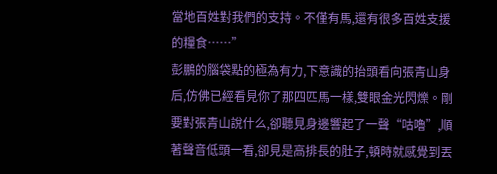當地百姓對我們的支持。不僅有馬,還有很多百姓支援的糧食……”
彭鵬的腦袋點的極為有力,下意識的抬頭看向張青山身后,仿佛已經看見你了那四匹馬一樣,雙眼金光閃爍。剛要對張青山說什么,卻聽見身邊響起了一聲“咕嚕”,順著聲音低頭一看,卻見是高排長的肚子,頓時就感覺到丟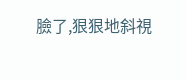臉了,狠狠地斜視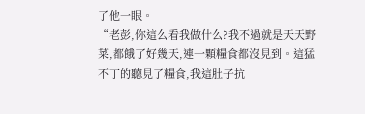了他一眼。
“老彭,你這么看我做什么?我不過就是天天野菜,都餓了好幾天,連一顆糧食都沒見到。這猛不丁的聽見了糧食,我這肚子抗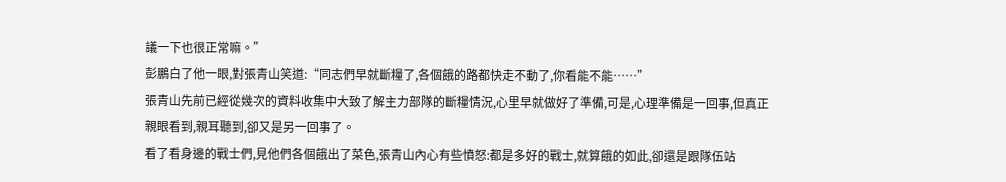議一下也很正常嘛。”
彭鵬白了他一眼,對張青山笑道:“同志們早就斷糧了,各個餓的路都快走不動了,你看能不能……”
張青山先前已經從幾次的資料收集中大致了解主力部隊的斷糧情況,心里早就做好了準備,可是,心理準備是一回事,但真正親眼看到,親耳聽到,卻又是另一回事了。
看了看身邊的戰士們,見他們各個餓出了菜色,張青山內心有些憤怒:都是多好的戰士,就算餓的如此,卻還是跟隊伍站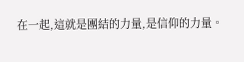在一起,這就是團結的力量,是信仰的力量。